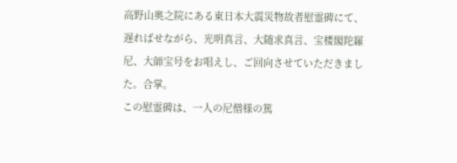高野山奥之院にある東日本大震災物故者慰霊碑にて、遅ればせながら、光明真言、大随求真言、宝楼閣陀羅尼、大師宝号をお唱えし、ご回向させていただきました。合掌。
この慰霊碑は、一人の尼僧様の篤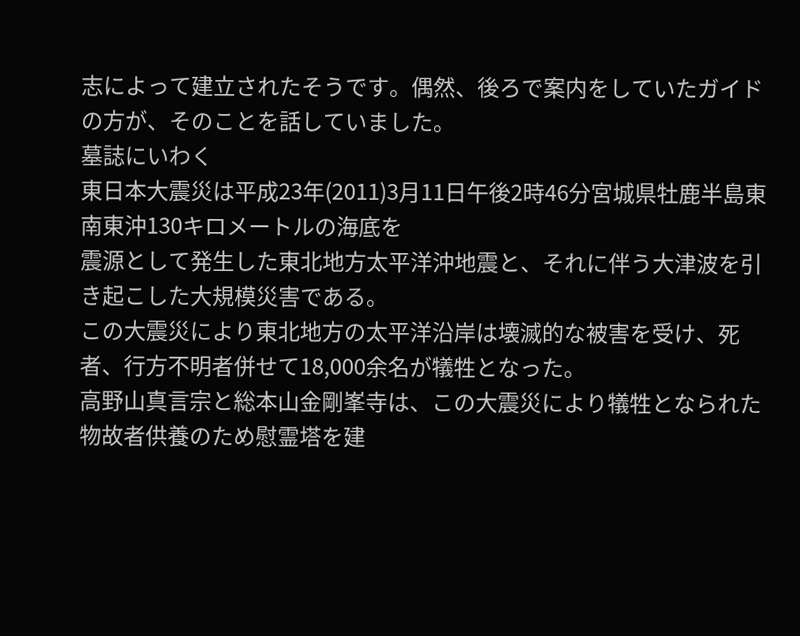志によって建立されたそうです。偶然、後ろで案内をしていたガイドの方が、そのことを話していました。
墓誌にいわく
東日本大震災は平成23年(2011)3月11日午後2時46分宮城県牡鹿半島東南東沖130キロメートルの海底を
震源として発生した東北地方太平洋沖地震と、それに伴う大津波を引き起こした大規模災害である。
この大震災により東北地方の太平洋沿岸は壊滅的な被害を受け、死者、行方不明者併せて18,000余名が犠牲となった。
高野山真言宗と総本山金剛峯寺は、この大震災により犠牲となられた物故者供養のため慰霊塔を建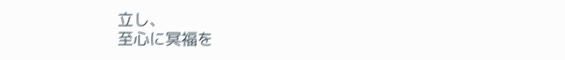立し、
至心に冥福を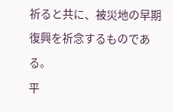祈ると共に、被災地の早期復興を祈念するものである。
平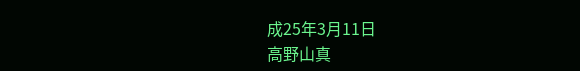成25年3月11日
高野山真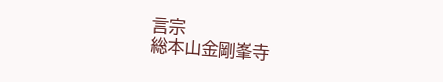言宗
総本山金剛峯寺